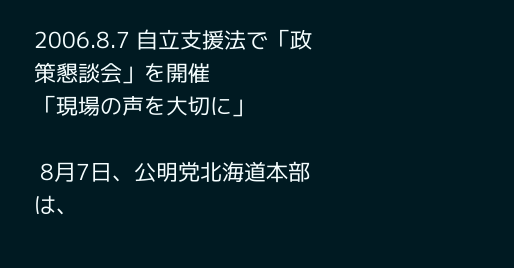2006.8.7 自立支援法で「政策懇談会」を開催
「現場の声を大切に」

 8月7日、公明党北海道本部は、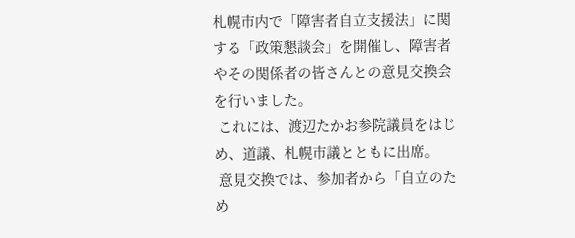札幌市内で「障害者自立支援法」に関する「政策懇談会」を開催し、障害者やその関係者の皆さんとの意見交換会を行いました。
 これには、渡辺たかお参院議員をはじめ、道議、札幌市議とともに出席。
 意見交換では、参加者から「自立のため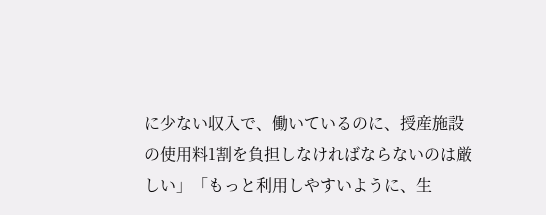に少ない収入で、働いているのに、授産施設の使用料1割を負担しなければならないのは厳しい」「もっと利用しやすいように、生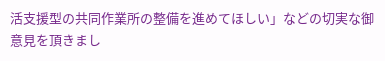活支援型の共同作業所の整備を進めてほしい」などの切実な御意見を頂きまし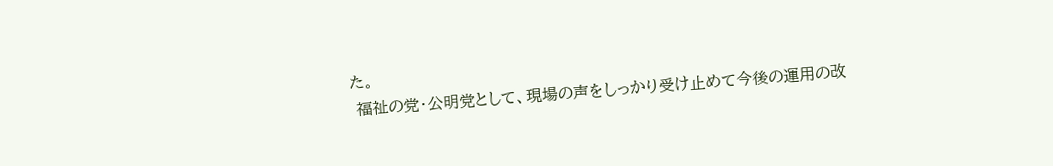た。
 福祉の党・公明党として、現場の声をしっかり受け止めて今後の運用の改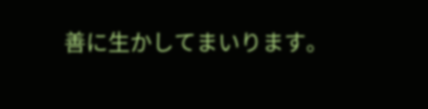善に生かしてまいります。